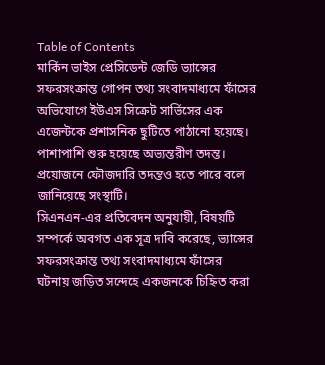Table of Contents
মার্কিন ভাইস প্রেসিডেন্ট জেডি ভ্যান্সের সফরসংক্রান্ত গোপন তথ্য সংবাদমাধ্যমে ফাঁসের অভিযোগে ইউএস সিক্রেট সার্ভিসের এক এজেন্টকে প্রশাসনিক ছুটিতে পাঠানো হয়েছে। পাশাপাশি শুরু হয়েছে অভ্যন্তরীণ তদন্ত। প্রয়োজনে ফৌজদারি তদন্তও হতে পারে বলে জানিয়েছে সংস্থাটি।
সিএনএন-এর প্রতিবেদন অনুযায়ী, বিষয়টি সম্পর্কে অবগত এক সূত্র দাবি করেছে, ভ্যান্সের সফরসংক্রান্ত তথ্য সংবাদমাধ্যমে ফাঁসের ঘটনায় জড়িত সন্দেহে একজনকে চিহ্নিত করা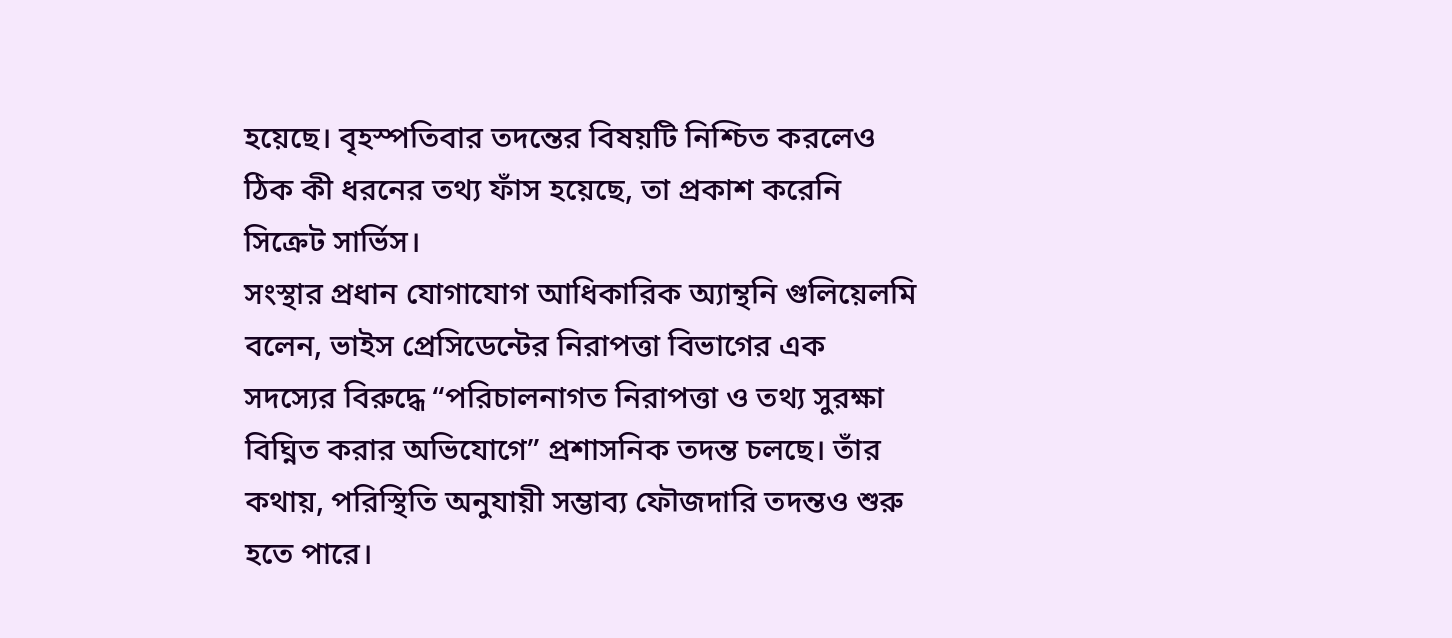হয়েছে। বৃহস্পতিবার তদন্তের বিষয়টি নিশ্চিত করলেও ঠিক কী ধরনের তথ্য ফাঁস হয়েছে, তা প্রকাশ করেনি সিক্রেট সার্ভিস।
সংস্থার প্রধান যোগাযোগ আধিকারিক অ্যান্থনি গুলিয়েলমি বলেন, ভাইস প্রেসিডেন্টের নিরাপত্তা বিভাগের এক সদস্যের বিরুদ্ধে “পরিচালনাগত নিরাপত্তা ও তথ্য সুরক্ষা বিঘ্নিত করার অভিযোগে” প্রশাসনিক তদন্ত চলছে। তাঁর কথায়, পরিস্থিতি অনুযায়ী সম্ভাব্য ফৌজদারি তদন্তও শুরু হতে পারে।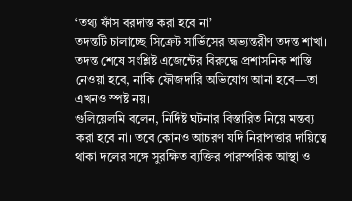‘তথ্য ফাঁস বরদাস্ত করা হবে না’
তদন্তটি চালাচ্ছে সিক্রেট সার্ভিসের অভ্যন্তরীণ তদন্ত শাখা। তদন্ত শেষে সংশ্লিষ্ট এজেন্টের বিরুদ্ধে প্রশাসনিক শাস্তি নেওয়া হবে, নাকি ফৌজদারি অভিযোগ আনা হবে—তা এখনও স্পষ্ট নয়।
গুলিয়েলমি বলেন, নির্দিষ্ট ঘটনার বিস্তারিত নিয়ে মন্তব্য করা হবে না। তবে কোনও আচরণ যদি নিরাপত্তার দায়িত্বে থাকা দলের সঙ্গে সুরক্ষিত ব্যক্তির পারস্পরিক আস্থা ও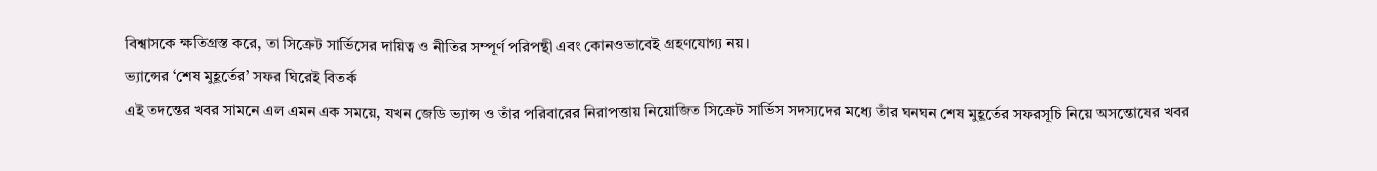বিশ্বাসকে ক্ষতিগ্রস্ত করে, তা সিক্রেট সার্ভিসের দায়িত্ব ও নীতির সম্পূর্ণ পরিপন্থী এবং কোনওভাবেই গ্রহণযোগ্য নয়।
ভ্যান্সের ‘শেষ মুহূর্তের’ সফর ঘিরেই বিতর্ক
এই তদন্তের খবর সামনে এল এমন এক সময়ে, যখন জেডি ভ্যান্স ও তাঁর পরিবারের নিরাপত্তায় নিয়োজিত সিক্রেট সার্ভিস সদস্যদের মধ্যে তাঁর ঘনঘন শেষ মুহূর্তের সফরসূচি নিয়ে অসন্তোষের খবর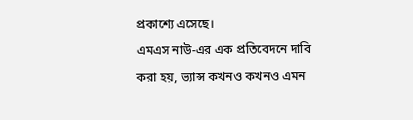প্রকাশ্যে এসেছে।
এমএস নাউ-এর এক প্রতিবেদনে দাবি করা হয়, ভ্যান্স কখনও কখনও এমন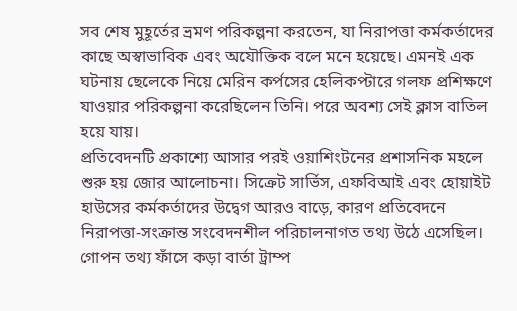সব শেষ মুহূর্তের ভ্রমণ পরিকল্পনা করতেন, যা নিরাপত্তা কর্মকর্তাদের কাছে অস্বাভাবিক এবং অযৌক্তিক বলে মনে হয়েছে। এমনই এক ঘটনায় ছেলেকে নিয়ে মেরিন কর্পসের হেলিকপ্টারে গলফ প্রশিক্ষণে যাওয়ার পরিকল্পনা করেছিলেন তিনি। পরে অবশ্য সেই ক্লাস বাতিল হয়ে যায়।
প্রতিবেদনটি প্রকাশ্যে আসার পরই ওয়াশিংটনের প্রশাসনিক মহলে শুরু হয় জোর আলোচনা। সিক্রেট সার্ভিস, এফবিআই এবং হোয়াইট হাউসের কর্মকর্তাদের উদ্বেগ আরও বাড়ে, কারণ প্রতিবেদনে নিরাপত্তা-সংক্রান্ত সংবেদনশীল পরিচালনাগত তথ্য উঠে এসেছিল।
গোপন তথ্য ফাঁসে কড়া বার্তা ট্রাম্প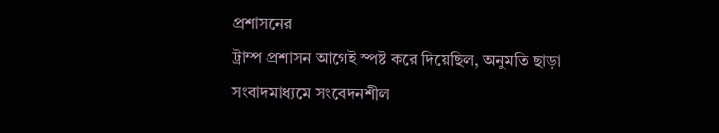প্রশাসনের
ট্রাম্প প্রশাসন আগেই স্পষ্ট করে দিয়েছিল, অনুমতি ছাড়া সংবাদমাধ্যমে সংবেদনশীল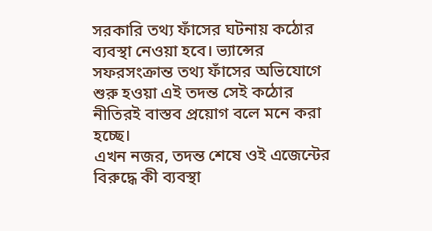সরকারি তথ্য ফাঁসের ঘটনায় কঠোর ব্যবস্থা নেওয়া হবে। ভ্যান্সের সফরসংক্রান্ত তথ্য ফাঁসের অভিযোগে শুরু হওয়া এই তদন্ত সেই কঠোর নীতিরই বাস্তব প্রয়োগ বলে মনে করা হচ্ছে।
এখন নজর, তদন্ত শেষে ওই এজেন্টের বিরুদ্ধে কী ব্যবস্থা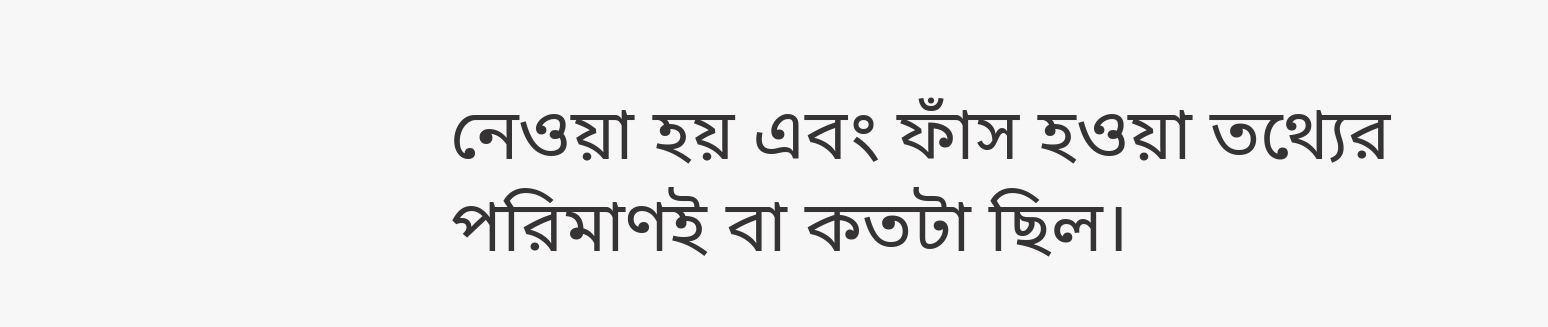নেওয়া হয় এবং ফাঁস হওয়া তথ্যের পরিমাণই বা কতটা ছিল।